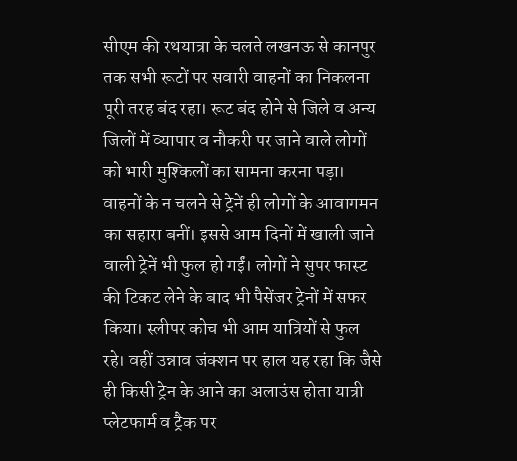सीएम की रथयात्रा के चलते लखनऊ से कानपुर तक सभी रूटों पर सवारी वाहनों का निकलना पूरी तरह बंद रहा। रूट बंद होने से जिले व अन्य जिलों में व्यापार व नौकरी पर जाने वाले लोगों को भारी मुश्किलों का सामना करना पड़ा। वाहनों के न चलने से ट्रेनें ही लोगों के आवागमन का सहारा बनीं। इससे आम दिनों में खाली जाने वाली ट्रेनें भी फुल हो गईं। लोगों ने सुपर फास्ट की टिकट लेने के बाद भी पैसेंजर ट्रेनों में सफर किया। स्लीपर कोच भी आम यात्रियों से फुल रहे। वहीं उन्नाव जंक्शन पर हाल यह रहा कि जैसे ही किसी ट्रेन के आने का अलाउंस होता यात्री प्लेटफार्म व ट्रैक पर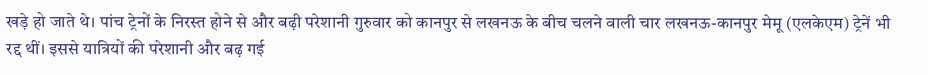खड़े हो जाते थे। पांच ट्रेनों के निरस्त होने से और बढ़ी परेशानी गुरुवार को कानपुर से लखनऊ के बीच चलने वाली चार लखनऊ-कानपुर मेमू (एलकेएम) ट्रेनें भी रद्द थीं। इससे यात्रियों की परेशानी और बढ़ गई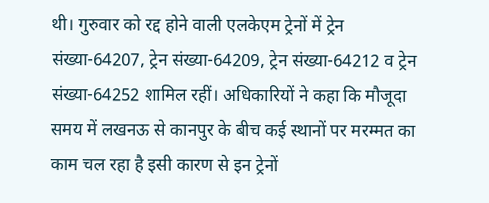थी। गुरुवार को रद्द होने वाली एलकेएम ट्रेनों में ट्रेन संख्या-64207, ट्रेन संख्या-64209, ट्रेन संख्या-64212 व ट्रेन संख्या-64252 शामिल रहीं। अधिकारियों ने कहा कि मौजूदा समय में लखनऊ से कानपुर के बीच कई स्थानों पर मरम्मत का काम चल रहा है इसी कारण से इन ट्रेनों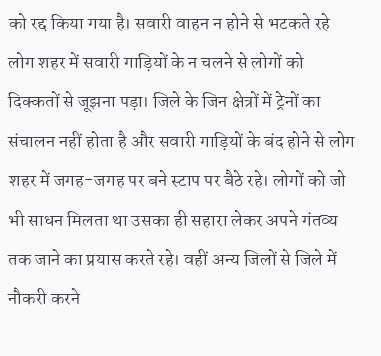को रद्द किया गया है। सवारी वाहन न होने से भटकते रहे लोग शहर में सवारी गाड़ियों के न चलने से लोगों को दिक्कतों से जूझना पड़ा। जिले के जिन क्षेत्रों में ट्रेनों का संचालन नहीं होता है और सवारी गाड़ियों के बंद होने से लोग शहर में जगह-जगह पर बने स्टाप पर बैठे रहे। लोगों को जो भी साधन मिलता था उसका ही सहारा लेकर अपने गंतव्य तक जाने का प्रयास करते रहे। वहीं अन्य जिलों से जिले में नौकरी करने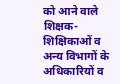को आने वाले शिक्षक-शिक्षिकाओं व अन्य विभागों के अधिकारियों व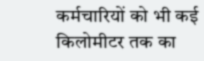कर्मचारियों को भी कई किलोमीटर तक का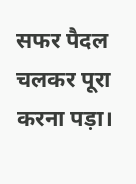सफर पैदल चलकर पूरा करना पड़ा।